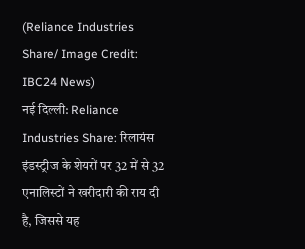(Reliance Industries Share/ Image Credit: IBC24 News)
नई दिल्ली: Reliance Industries Share: रिलायंस इंडस्ट्रीज के शेयरों पर 32 में से 32 एनालिस्टों ने खरीदारी की राय दी है, जिससे यह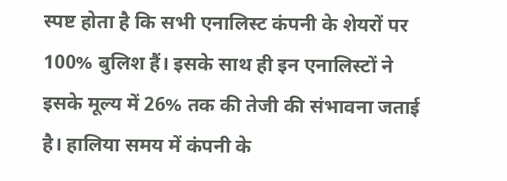स्पष्ट होता है कि सभी एनालिस्ट कंपनी के शेयरों पर 100% बुलिश हैं। इसके साथ ही इन एनालिस्टों ने इसके मूल्य में 26% तक की तेजी की संभावना जताई है। हालिया समय में कंपनी के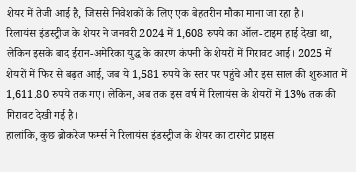शेयर में तेजी आई है, जिससे निवेशकों के लिए एक बेहतरीन मौका माना जा रहा है।
रिलायंस इंडस्ट्रीज के शेयर ने जनवरी 2024 में 1,608 रुपये का ऑल-टाइम हाई देखा था, लेकिन इसके बाद ईरान-अमेरिका युद्ध के कारण कंपनी के शेयरों में गिरावट आई। 2025 में शेयरों में फिर से बढ़त आई, जब ये 1,581 रुपये के स्तर पर पहुंचे और इस साल की शुरुआत में 1,611.80 रुपये तक गए। लेकिन, अब तक इस वर्ष में रिलायंस के शेयरों में 13% तक की गिरावट देखी गई है।
हालांकि, कुछ ब्रोकरेज फर्म्स ने रिलायंस इंडस्ट्रीज के शेयर का टारगेट प्राइस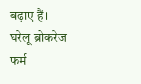बढ़ाए हैं। घरेलू ब्रोकरेज फर्म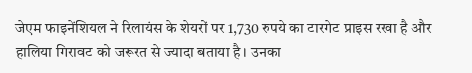जेएम फाइनेंशियल ने रिलायंस के शेयरों पर 1,730 रुपये का टारगेट प्राइस रखा है और हालिया गिरावट को जरूरत से ज्यादा बताया है। उनका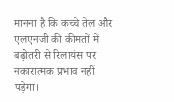मानना है कि कच्चे तेल और एलएनजी की कीमतों में बढ़ोतरी से रिलायंस पर नकारात्मक प्रभाव नहीं पड़ेगा।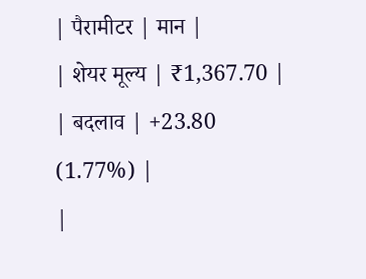| पैरामीटर | मान |
| शेयर मूल्य | ₹1,367.70 |
| बदलाव | +23.80 (1.77%) |
|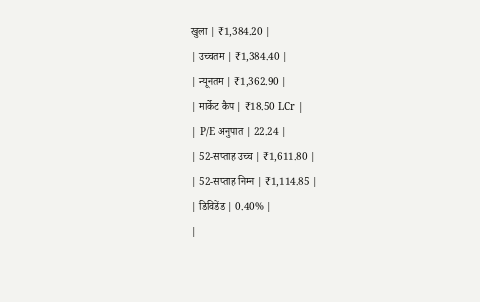खुला | ₹1,384.20 |
| उच्चतम | ₹1,384.40 |
| न्यूनतम | ₹1,362.90 |
| मार्केट कैप | ₹18.50 LCr |
| P/E अनुपात | 22.24 |
| 52-सप्ताह उच्च | ₹1,611.80 |
| 52-सप्ताह निम्न | ₹1,114.85 |
| डिविडेंड | 0.40% |
|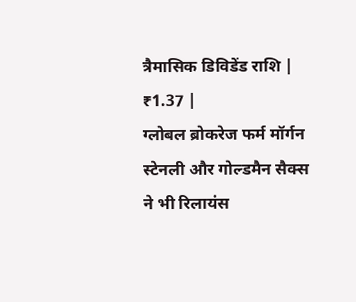त्रैमासिक डिविडेंड राशि | ₹1.37 |
ग्लोबल ब्रोकरेज फर्म मॉर्गन स्टेनली और गोल्डमैन सैक्स ने भी रिलायंस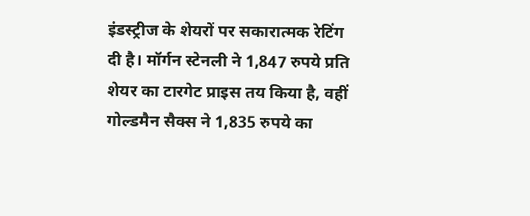इंडस्ट्रीज के शेयरों पर सकारात्मक रेटिंग दी है। मॉर्गन स्टेनली ने 1,847 रुपये प्रति शेयर का टारगेट प्राइस तय किया है, वहीं गोल्डमैन सैक्स ने 1,835 रुपये का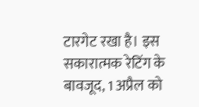टारगेट रखा है। इस सकारात्मक रेटिंग के बावजूद, 1 अप्रैल को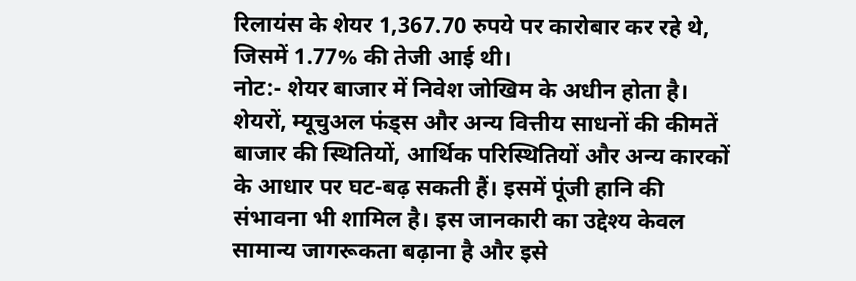रिलायंस के शेयर 1,367.70 रुपये पर कारोबार कर रहे थे, जिसमें 1.77% की तेजी आई थी।
नोट:- शेयर बाजार में निवेश जोखिम के अधीन होता है। शेयरों, म्यूचुअल फंड्स और अन्य वित्तीय साधनों की कीमतें बाजार की स्थितियों, आर्थिक परिस्थितियों और अन्य कारकों के आधार पर घट-बढ़ सकती हैं। इसमें पूंजी हानि की संभावना भी शामिल है। इस जानकारी का उद्देश्य केवल सामान्य जागरूकता बढ़ाना है और इसे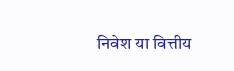निवेश या वित्तीय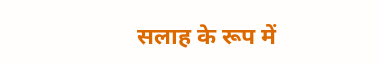सलाह के रूप में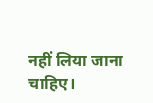नहीं लिया जाना चाहिए।